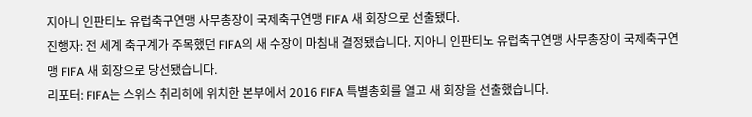지아니 인판티노 유럽축구연맹 사무총장이 국제축구연맹 FIFA 새 회장으로 선출됐다.
진행자: 전 세계 축구계가 주목했던 FIFA의 새 수장이 마침내 결정됐습니다. 지아니 인판티노 유럽축구연맹 사무총장이 국제축구연맹 FIFA 새 회장으로 당선됐습니다.
리포터: FIFA는 스위스 취리히에 위치한 본부에서 2016 FIFA 특별총회를 열고 새 회장을 선출했습니다.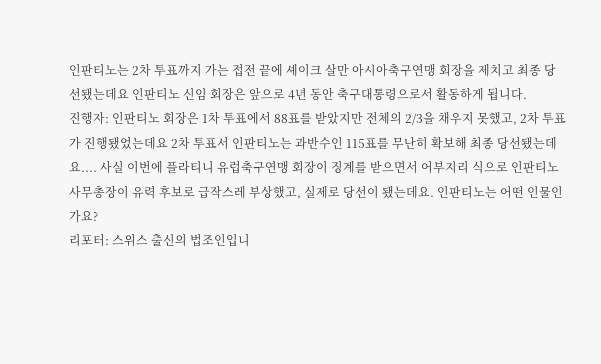인판티노는 2차 투표까지 가는 접전 끝에 셰이크 살만 아시아축구연맹 회장을 제치고 최종 당선됐는데요 인판티노 신임 회장은 앞으로 4년 동안 축구대통령으로서 활동하게 됩니다.
진행자: 인판티노 회장은 1차 투표에서 88표를 받았지만 전체의 2/3을 채우지 못했고, 2차 투표가 진행됐었는데요 2차 투표서 인판티노는 과반수인 115표를 무난히 확보해 최종 당선됐는데요.... 사실 이번에 플라티니 유럽축구연맹 회장이 징계를 받으면서 어부지리 식으로 인판티노 사무총장이 유력 후보로 급작스레 부상했고, 실제로 당선이 됐는데요. 인판티노는 어떤 인물인가요?
리포터: 스위스 출신의 법조인입니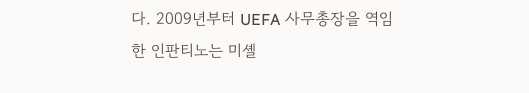다. 2009년부터 UEFA 사무총장을 역임한 인판티노는 미셸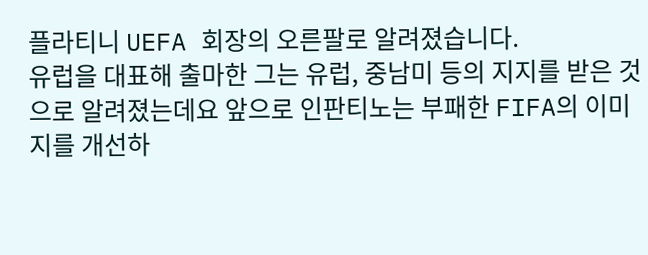플라티니 UEFA 회장의 오른팔로 알려졌습니다.
유럽을 대표해 출마한 그는 유럽, 중남미 등의 지지를 받은 것으로 알려졌는데요 앞으로 인판티노는 부패한 FIFA의 이미지를 개선하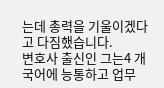는데 총력을 기울이겠다고 다짐했습니다.
변호사 출신인 그는4 개 국어에 능통하고 업무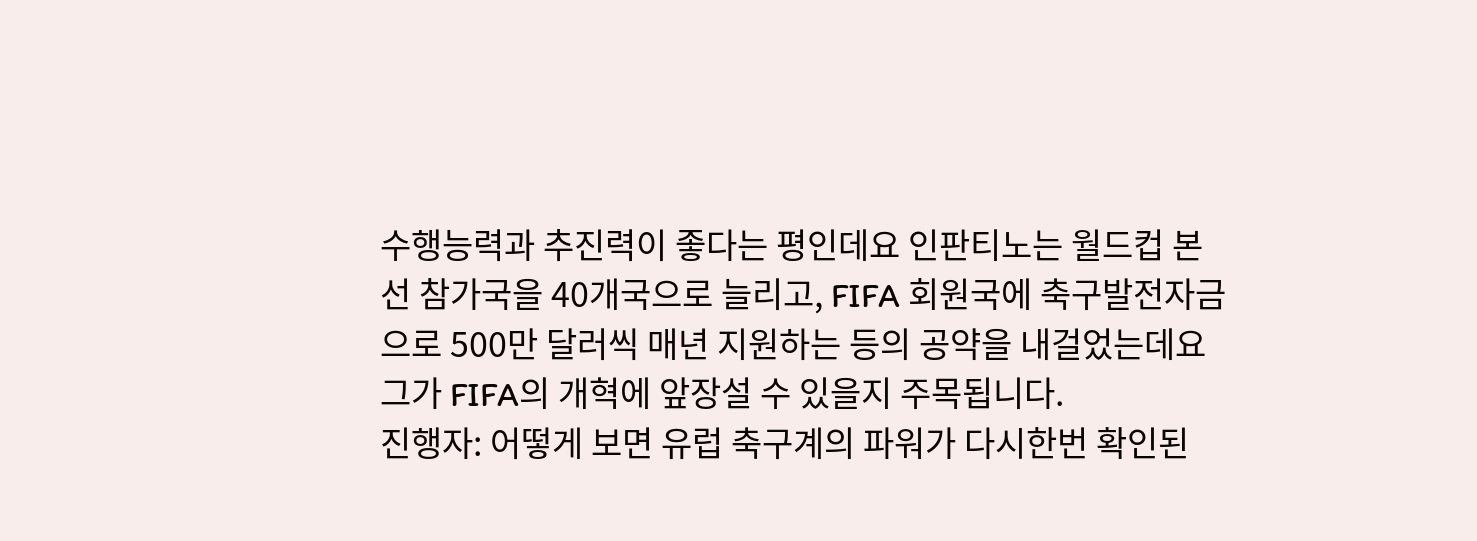수행능력과 추진력이 좋다는 평인데요 인판티노는 월드컵 본선 참가국을 40개국으로 늘리고, FIFA 회원국에 축구발전자금으로 500만 달러씩 매년 지원하는 등의 공약을 내걸었는데요 그가 FIFA의 개혁에 앞장설 수 있을지 주목됩니다.
진행자: 어떻게 보면 유럽 축구계의 파워가 다시한번 확인된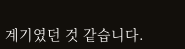계기였던 것 같습니다.